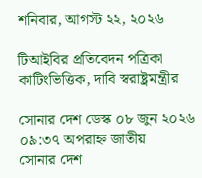শনিবার, আগস্ট ২২, ২০২৬

টিআইবির প্রতিবেদন পত্রিকা কাটিংভিত্তিক, দাবি স্বরাষ্ট্রমন্ত্রীর

সোনার দেশ ডেস্ক ০৮ জুন ২০২৬ ০৯:৩৭ অপরাহ্ন জাতীয়
সোনার দেশ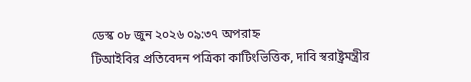ডেস্ক ০৮ জুন ২০২৬ ০৯:৩৭ অপরাহ্ন
টিআইবির প্রতিবেদন পত্রিকা কাটিংভিত্তিক, দাবি স্বরাষ্ট্রমন্ত্রীর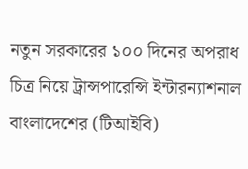নতুন সরকারের ১০০ দিনের অপরাধ চিত্র নিয়ে ট্রান্সপারেন্সি ইন্টারন্যাশনাল বাংলাদেশের (টিআইবি)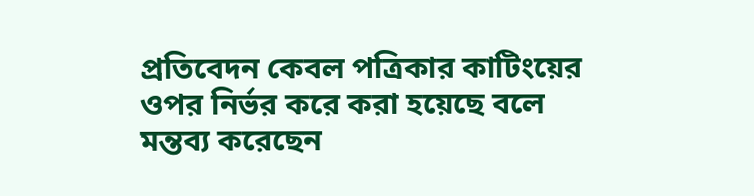প্রতিবেদন কেবল পত্রিকার কাটিংয়ের ওপর নির্ভর করে করা হয়েছে বলে মন্তব্য করেছেন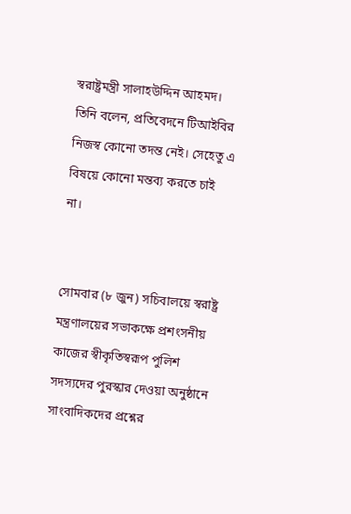স্বরাষ্ট্রমন্ত্রী সালাহউদ্দিন আহমদ। তিনি বলেন, প্রতিবেদনে টিআইবির নিজস্ব কোনো তদন্ত নেই। সেহেতু এ বিষয়ে কোনো মন্তব্য করতে চাই না।


সোমবার (৮ জুন) সচিবালয়ে স্বরাষ্ট্র মন্ত্রণালয়ের সভাকক্ষে প্রশংসনীয় কাজের স্বীকৃতিস্বরূপ পুলিশ সদস্যদের পুরস্কার দেওয়া অনুষ্ঠানে সাংবাদিকদের প্রশ্নের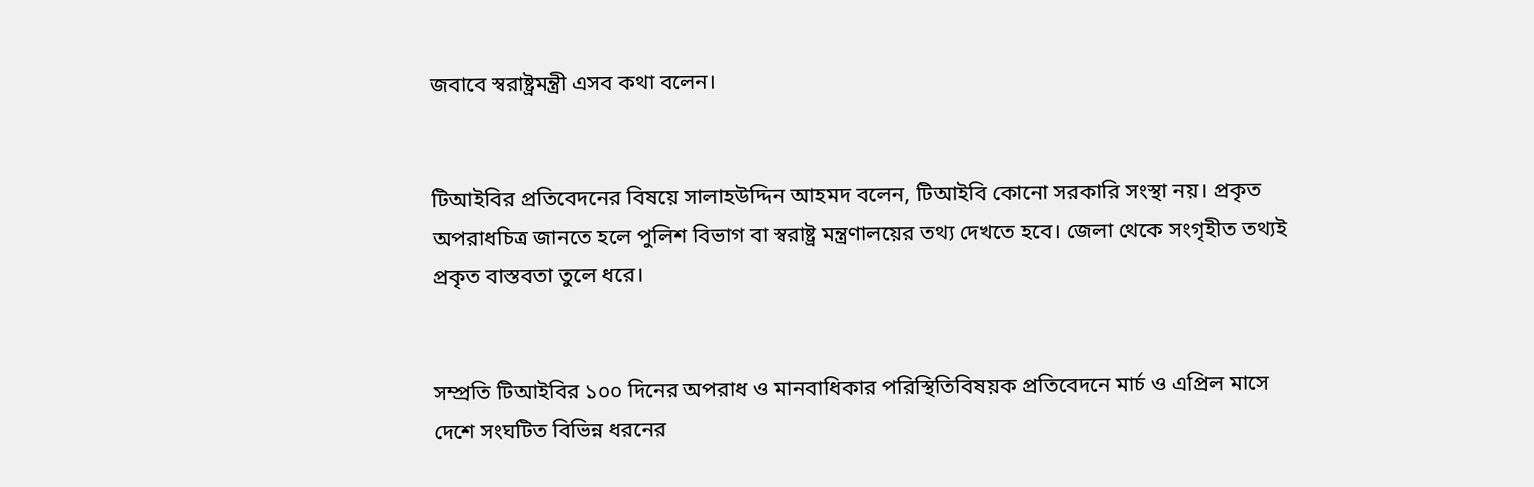জবাবে স্বরাষ্ট্রমন্ত্রী এসব কথা বলেন।


টিআইবির প্রতিবেদনের বিষয়ে সালাহউদ্দিন আহমদ বলেন, টিআইবি কোনো সরকারি সংস্থা নয়। প্রকৃত অপরাধচিত্র জানতে হলে পুলিশ বিভাগ বা স্বরাষ্ট্র মন্ত্রণালয়ের তথ্য দেখতে হবে। জেলা থেকে সংগৃহীত তথ্যই প্রকৃত বাস্তবতা তুলে ধরে।


সম্প্রতি টিআইবির ১০০ দিনের অপরাধ ও মানবাধিকার পরিস্থিতিবিষয়ক প্রতিবেদনে মার্চ ও এপ্রিল মাসে দেশে সংঘটিত বিভিন্ন ধরনের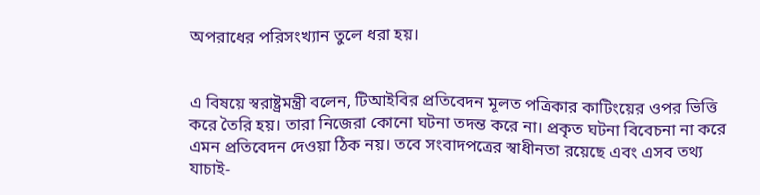অপরাধের পরিসংখ্যান তুলে ধরা হয়।


এ বিষয়ে স্বরাষ্ট্রমন্ত্রী বলেন, টিআইবির প্রতিবেদন মূলত পত্রিকার কাটিংয়ের ওপর ভিত্তি করে তৈরি হয়। তারা নিজেরা কোনো ঘটনা তদন্ত করে না। প্রকৃত ঘটনা বিবেচনা না করে এমন প্রতিবেদন দেওয়া ঠিক নয়। তবে সংবাদপত্রের স্বাধীনতা রয়েছে এবং এসব তথ্য যাচাই-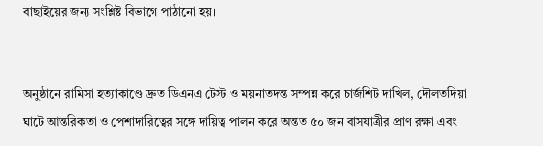বাছাইয়ের জন্য সংশ্লিষ্ট বিভাগে পাঠানো হয়।


অনুষ্ঠানে রামিসা হত্যাকাণ্ডে দ্রুত ডিএনএ টেস্ট ও ময়নাতদন্ত সম্পন্ন করে চার্জশিট দাখিল, দৌলতদিয়া ঘাটে আন্তরিকতা ও পেশাদারিত্বের সঙ্গে দায়িত্ব পালন করে অন্তত ৫০ জন বাসযাত্রীর প্রাণ রক্ষা এবং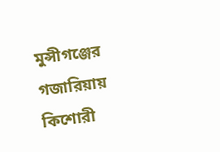মুন্সীগঞ্জের গজারিয়ায় কিশোরী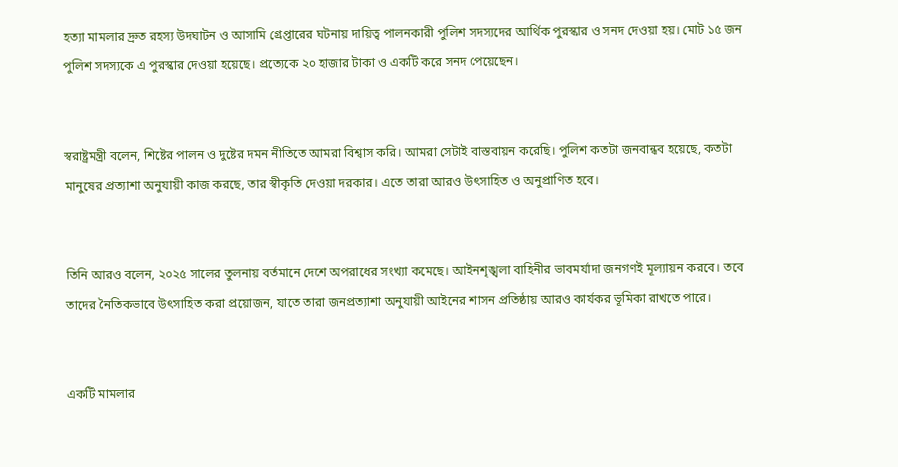হত্যা মামলার দ্রুত রহস্য উদঘাটন ও আসামি গ্রেপ্তারের ঘটনায় দায়িত্ব পালনকারী পুলিশ সদস্যদের আর্থিক পুরস্কার ও সনদ দেওয়া হয়। মোট ১৫ জন পুলিশ সদস্যকে এ পুরস্কার দেওয়া হয়েছে। প্রত্যেকে ২০ হাজার টাকা ও একটি করে সনদ পেয়েছেন।


স্বরাষ্ট্রমন্ত্রী বলেন, শিষ্টের পালন ও দুষ্টের দমন নীতিতে আমরা বিশ্বাস করি। আমরা সেটাই বাস্তবায়ন করেছি। পুলিশ কতটা জনবান্ধব হয়েছে, কতটা মানুষের প্রত্যাশা অনুযায়ী কাজ করছে, তার স্বীকৃতি দেওয়া দরকার। এতে তারা আরও উৎসাহিত ও অনুপ্রাণিত হবে।


তিনি আরও বলেন, ২০২৫ সালের তুলনায় বর্তমানে দেশে অপরাধের সংখ্যা কমেছে। আইনশৃঙ্খলা বাহিনীর ভাবমর্যাদা জনগণই মূল্যায়ন করবে। তবে তাদের নৈতিকভাবে উৎসাহিত করা প্রয়োজন, যাতে তারা জনপ্রত্যাশা অনুযায়ী আইনের শাসন প্রতিষ্ঠায় আরও কার্যকর ভূমিকা রাখতে পারে।


একটি মামলার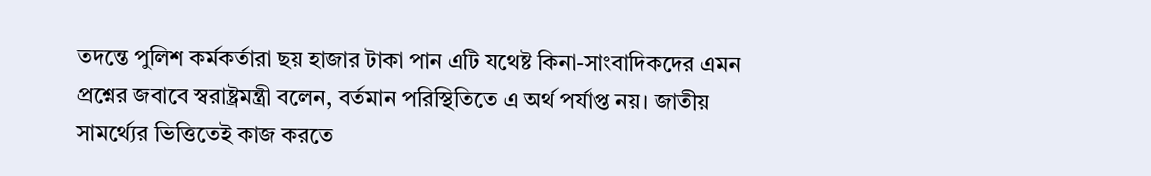তদন্তে পুলিশ কর্মকর্তারা ছয় হাজার টাকা পান এটি যথেষ্ট কিনা-সাংবাদিকদের এমন প্রশ্নের জবাবে স্বরাষ্ট্রমন্ত্রী বলেন, বর্তমান পরিস্থিতিতে এ অর্থ পর্যাপ্ত নয়। জাতীয় সামর্থ্যের ভিত্তিতেই কাজ করতে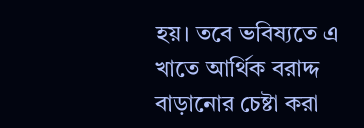হয়। তবে ভবিষ্যতে এ খাতে আর্থিক বরাদ্দ বাড়ানোর চেষ্টা করা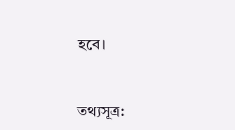হবে।


তথ্যসূত্র: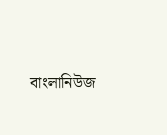বাংলানিউজ